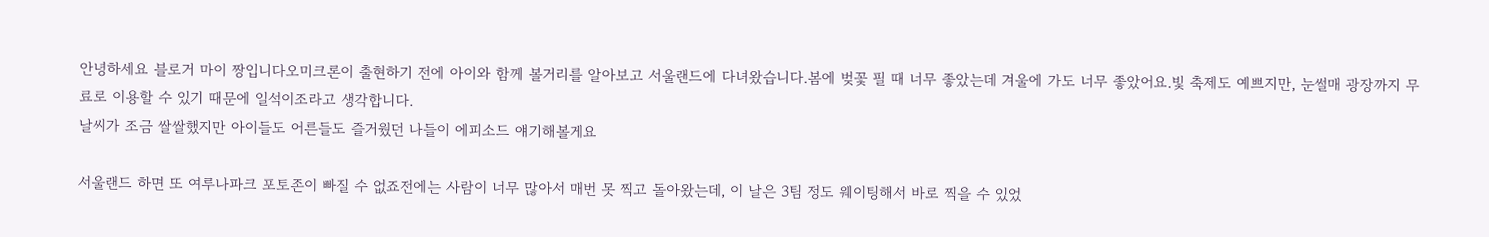안녕하세요 블로거 마이 짱입니다오미크론이 출현하기 전에 아이와 함께 볼거리를 알아보고 서울랜드에 다녀왔습니다.봄에 벚꽃 필 때 너무 좋았는데 겨울에 가도 너무 좋았어요.빛 축제도 예쁘지만, 눈썰매 광장까지 무료로 이용할 수 있기 때문에 일석이조라고 생각합니다.
날씨가 조금 쌀쌀했지만 아이들도 어른들도 즐거웠던 나들이 에피소드 얘기해볼게요

서울랜드 하면 또 여루나파크 포토존이 빠질 수 없죠전에는 사람이 너무 많아서 매번 못 찍고 돌아왔는데, 이 날은 3팀 정도 웨이팅해서 바로 찍을 수 있었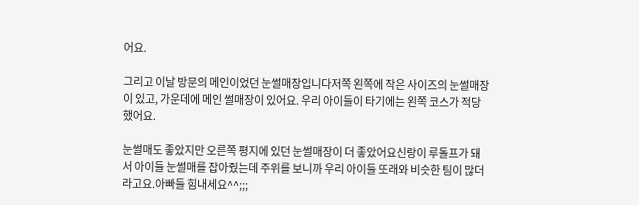어요.

그리고 이날 방문의 메인이었던 눈썰매장입니다저쪽 왼쪽에 작은 사이즈의 눈썰매장이 있고, 가운데에 메인 썰매장이 있어요. 우리 아이들이 타기에는 왼쪽 코스가 적당했어요.

눈썰매도 좋았지만 오른쪽 평지에 있던 눈썰매장이 더 좋았어요신랑이 루돌프가 돼서 아이들 눈썰매를 잡아줬는데 주위를 보니까 우리 아이들 또래와 비슷한 팀이 많더라고요.아빠들 힘내세요^^;;;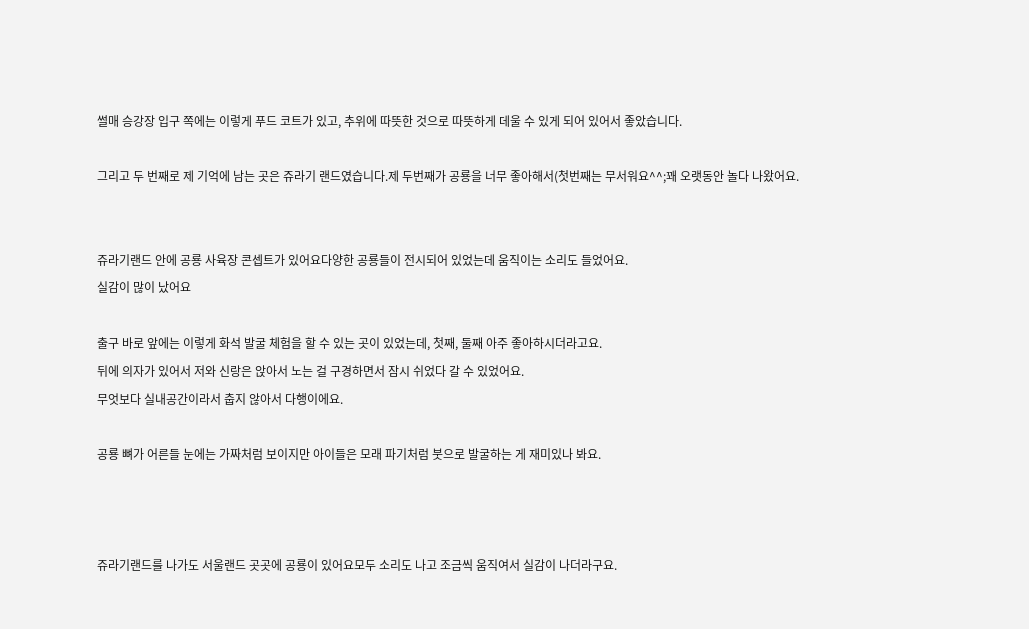썰매 승강장 입구 쪽에는 이렇게 푸드 코트가 있고, 추위에 따뜻한 것으로 따뜻하게 데울 수 있게 되어 있어서 좋았습니다.

그리고 두 번째로 제 기억에 남는 곳은 쥬라기 랜드였습니다.제 두번째가 공룡을 너무 좋아해서(첫번째는 무서워요^^;꽤 오랫동안 놀다 나왔어요.


쥬라기랜드 안에 공룡 사육장 콘셉트가 있어요다양한 공룡들이 전시되어 있었는데 움직이는 소리도 들었어요.
실감이 많이 났어요

출구 바로 앞에는 이렇게 화석 발굴 체험을 할 수 있는 곳이 있었는데, 첫째, 둘째 아주 좋아하시더라고요.
뒤에 의자가 있어서 저와 신랑은 앉아서 노는 걸 구경하면서 잠시 쉬었다 갈 수 있었어요.
무엇보다 실내공간이라서 춥지 않아서 다행이에요.

공룡 뼈가 어른들 눈에는 가짜처럼 보이지만 아이들은 모래 파기처럼 붓으로 발굴하는 게 재미있나 봐요.



쥬라기랜드를 나가도 서울랜드 곳곳에 공룡이 있어요모두 소리도 나고 조금씩 움직여서 실감이 나더라구요.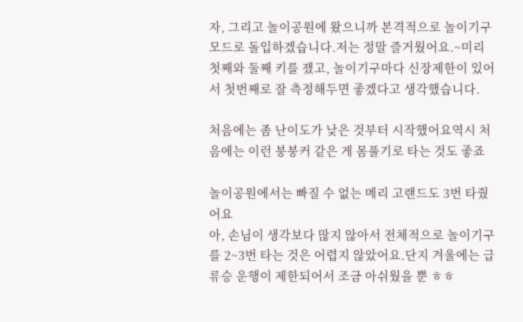자, 그리고 놀이공원에 왔으니까 본격적으로 놀이기구 모드로 돌입하겠습니다.저는 정말 즐거웠어요.~미리 첫째와 둘째 키를 쟀고, 놀이기구마다 신장제한이 있어서 첫번째로 잘 측정해두면 좋겠다고 생각했습니다.

처음에는 좀 난이도가 낮은 것부터 시작했어요역시 처음에는 이런 붕붕커 같은 게 몸풀기로 타는 것도 좋죠

놀이공원에서는 빠질 수 없는 메리 고랜드도 3번 타줬어요
아, 손님이 생각보다 많지 않아서 전체적으로 놀이기구를 2~3번 타는 것은 어렵지 않았어요.단지 겨울에는 급류승 운행이 제한되어서 조금 아쉬웠을 뿐 ㅎㅎ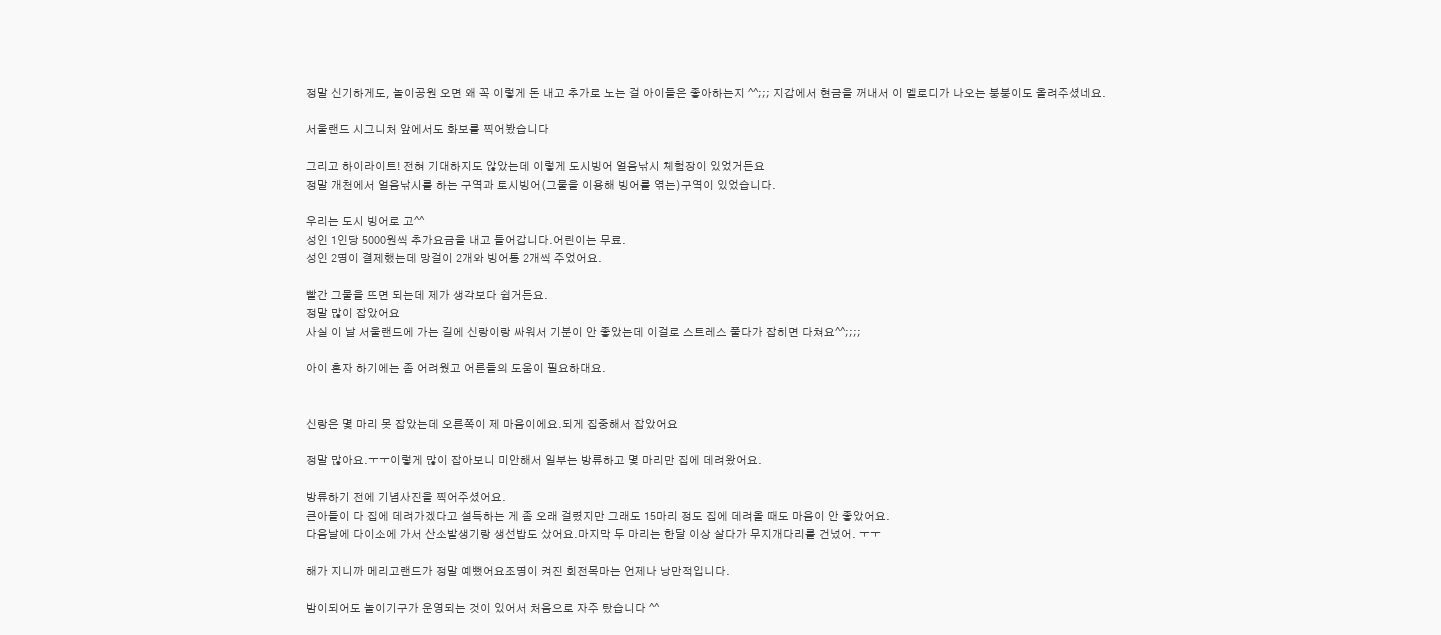정말 신기하게도, 놀이공원 오면 왜 꼭 이렇게 돈 내고 추가로 노는 걸 아이들은 좋아하는지 ^^;;; 지갑에서 현금을 꺼내서 이 멜로디가 나오는 붕붕이도 올려주셨네요.

서울랜드 시그니처 앞에서도 화보를 찍어봤습니다

그리고 하이라이트! 전혀 기대하지도 않았는데 이렇게 도시빙어 얼음낚시 체험장이 있었거든요
정말 개천에서 얼음낚시를 하는 구역과 토시빙어(그물을 이용해 빙어를 엮는)구역이 있었습니다.

우리는 도시 빙어로 고^^
성인 1인당 5000원씩 추가요금을 내고 들어갑니다.어린이는 무료.
성인 2명이 결제했는데 망걸이 2개와 빙어통 2개씩 주었어요.

빨간 그물을 뜨면 되는데 제가 생각보다 쉽거든요.
정말 많이 잡았어요
사실 이 날 서울랜드에 가는 길에 신랑이랑 싸워서 기분이 안 좋았는데 이걸로 스트레스 풀다가 잡히면 다쳐요^^;;;;

아이 혼자 하기에는 좀 어려웠고 어른들의 도움이 필요하대요.


신랑은 몇 마리 못 잡았는데 오른쪽이 제 마음이에요.되게 집중해서 잡았어요

정말 많아요.ㅜㅜ이렇게 많이 잡아보니 미안해서 일부는 방류하고 몇 마리만 집에 데려왔어요.

방류하기 전에 기념사진을 찍어주셨어요.
큰아들이 다 집에 데려가겠다고 설득하는 게 좀 오래 걸렸지만 그래도 15마리 정도 집에 데려올 때도 마음이 안 좋았어요.
다음날에 다이소에 가서 산소발생기랑 생선밥도 샀어요.마지막 두 마리는 한달 이상 살다가 무지개다리를 건넜어. ㅜㅜ

해가 지니까 메리고랜드가 정말 예뻤어요조명이 켜진 회전목마는 언제나 낭만적입니다.

밤이되어도 놀이기구가 운영되는 것이 있어서 처음으로 자주 탔습니다 ^^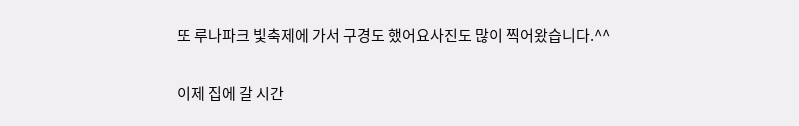또 루나파크 빛축제에 가서 구경도 했어요사진도 많이 찍어왔습니다.^^

이제 집에 갈 시간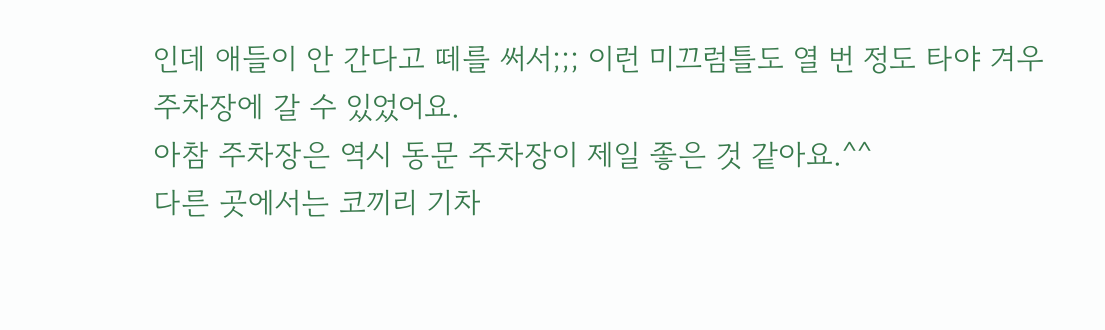인데 애들이 안 간다고 떼를 써서;;; 이런 미끄럼틀도 열 번 정도 타야 겨우 주차장에 갈 수 있었어요.
아참 주차장은 역시 동문 주차장이 제일 좋은 것 같아요.^^
다른 곳에서는 코끼리 기차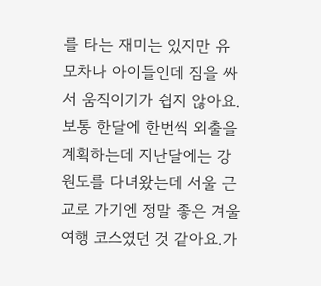를 타는 재미는 있지만 유모차나 아이들인데 짐을 싸서 움직이기가 쉽지 않아요.
보통 한달에 한번씩 외출을 계획하는데 지난달에는 강원도를 다녀왔는데 서울 근교로 가기엔 정말 좋은 겨울여행 코스였던 것 같아요.가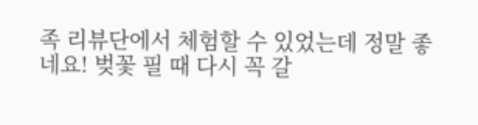족 리뷰단에서 체험할 수 있었는데 정말 좋네요! 벚꽃 필 때 다시 꼭 갈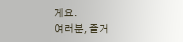게요.
여러분, 즐거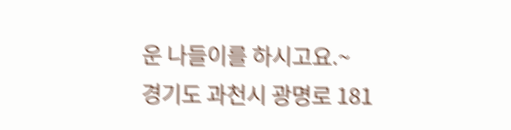운 나들이를 하시고요.~
경기도 과천시 광명로 181